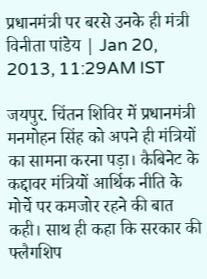प्रधानमंत्री पर बरसे उनके ही मंत्री
विनीता पांडेय | Jan 20, 2013, 11:29AM IST

जयपुर. चिंतन शिविर में प्रधानमंत्री मनमोहन सिंह को अपने ही मंत्रियों का सामना करना पड़ा। कैबिनेट के कद्दावर मंत्रियों आर्थिक नीति के मोर्चे पर कमजोर रहने की बात कही। साथ ही कहा कि सरकार की फ्लैगशिप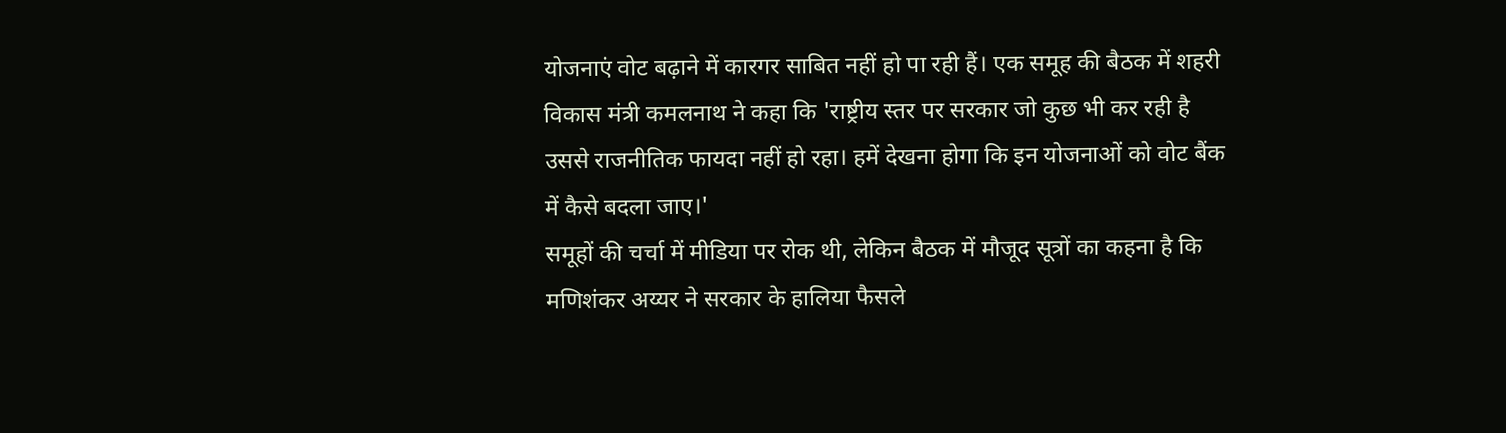योजनाएं वोट बढ़ाने में कारगर साबित नहीं हो पा रही हैं। एक समूह की बैठक में शहरी विकास मंत्री कमलनाथ ने कहा कि 'राष्ट्रीय स्तर पर सरकार जो कुछ भी कर रही है उससे राजनीतिक फायदा नहीं हो रहा। हमें देखना होगा कि इन योजनाओं को वोट बैंक में कैसे बदला जाए।'
समूहों की चर्चा में मीडिया पर रोक थी, लेकिन बैठक में मौजूद सूत्रों का कहना है कि मणिशंकर अय्यर ने सरकार के हालिया फैसले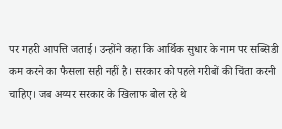पर गहरी आपत्ति जताई। उन्होंने कहा कि आर्थिक सुधार के नाम पर सब्सिडी कम करने का फैसला सही नहीं है। सरकार को पहले गरीबों की चिंता करनी चाहिए। जब अय्यर सरकार के खिलाफ बोल रहे थे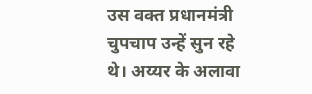उस वक्त प्रधानमंत्री चुपचाप उन्हें सुन रहे थे। अय्यर के अलावा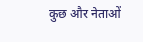कुछ और नेताओं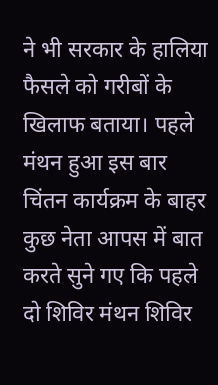ने भी सरकार के हालिया फैसले को गरीबों के खिलाफ बताया। पहले मंथन हुआ इस बार चिंतन कार्यक्रम के बाहर कुछ नेता आपस में बात करते सुने गए कि पहले दो शिविर मंथन शिविर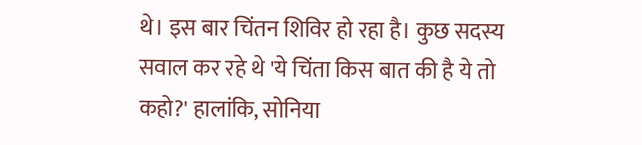थे। इस बार चिंतन शिविर हो रहा है। कुछ सदस्य सवाल कर रहे थे 'ये चिंता किस बात की है ये तो कहो?' हालांकि, सोनिया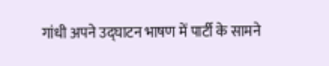गांधी अपने उद्घाटन भाषण में पार्टी के सामने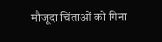मौजूदा चिंताओं को गिना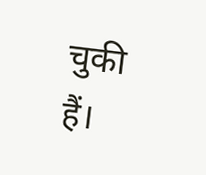चुकी हैं।